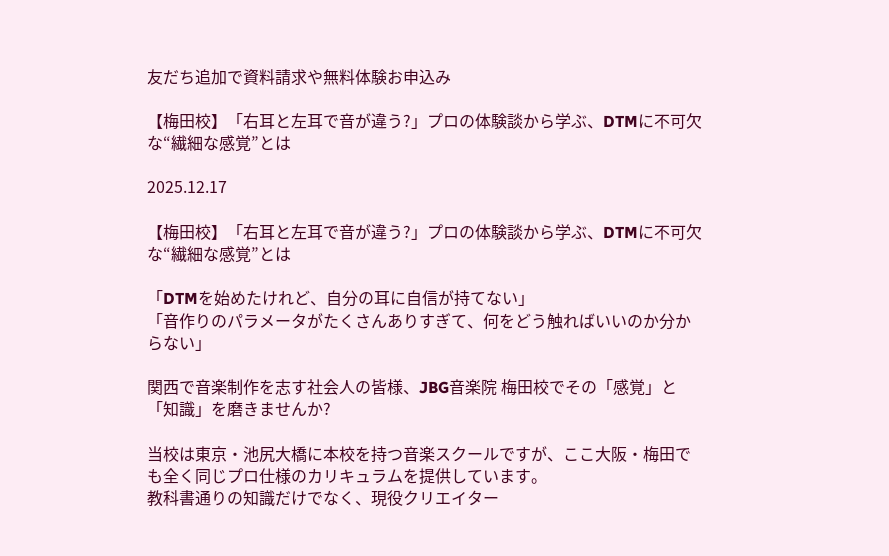友だち追加で資料請求や無料体験お申込み

【梅田校】「右耳と左耳で音が違う?」プロの体験談から学ぶ、DTMに不可欠な“繊細な感覚”とは

2025.12.17

【梅田校】「右耳と左耳で音が違う?」プロの体験談から学ぶ、DTMに不可欠な“繊細な感覚”とは

「DTMを始めたけれど、自分の耳に自信が持てない」
「音作りのパラメータがたくさんありすぎて、何をどう触ればいいのか分からない」

関西で音楽制作を志す社会人の皆様、JBG音楽院 梅田校でその「感覚」と「知識」を磨きませんか?

当校は東京・池尻大橋に本校を持つ音楽スクールですが、ここ大阪・梅田でも全く同じプロ仕様のカリキュラムを提供しています。
教科書通りの知識だけでなく、現役クリエイター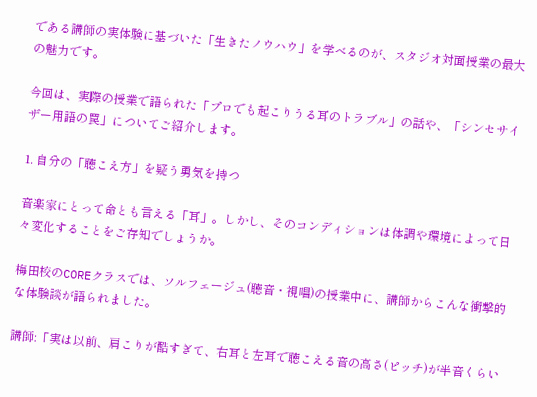である講師の実体験に基づいた「生きたノウハウ」を学べるのが、スタジオ対面授業の最大の魅力です。

今回は、実際の授業で語られた「プロでも起こりうる耳のトラブル」の話や、「シンセサイザー用語の罠」についてご紹介します。

1. 自分の「聴こえ方」を疑う勇気を持つ

音楽家にとって命とも言える「耳」。しかし、そのコンディションは体調や環境によって日々変化することをご存知でしょうか。

梅田校のCOREクラスでは、ソルフェージュ(聴音・視唱)の授業中に、講師からこんな衝撃的な体験談が語られました。

講師:「実は以前、肩こりが酷すぎて、右耳と左耳で聴こえる音の高さ(ピッチ)が半音くらい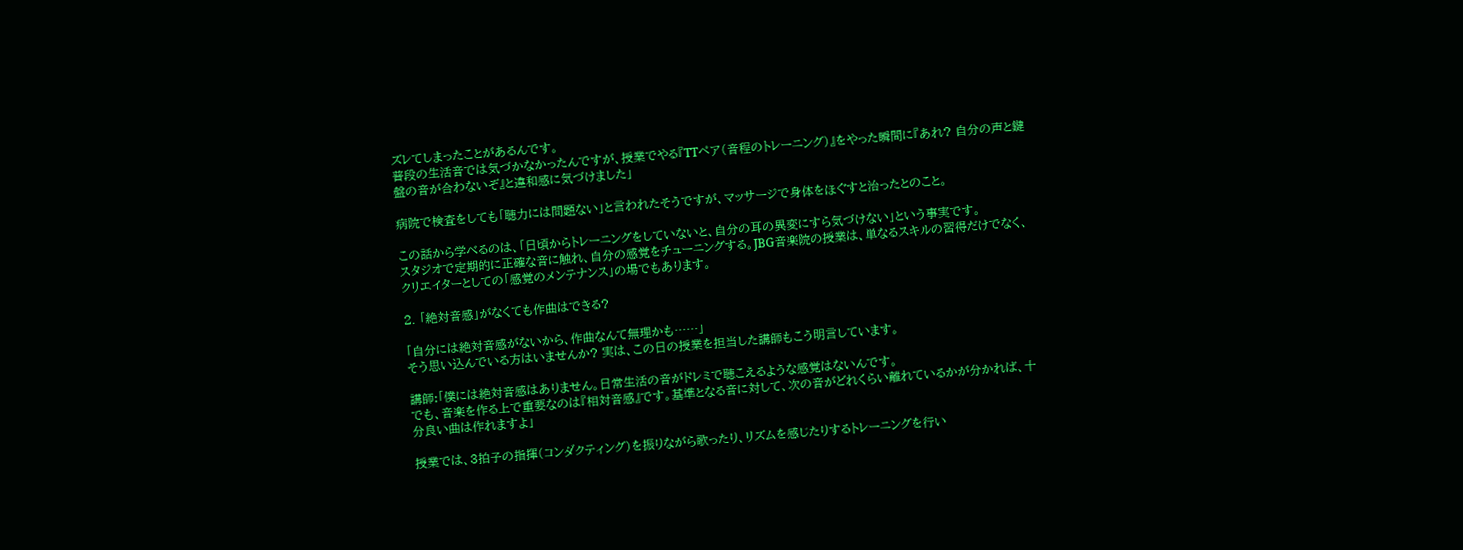ズレてしまったことがあるんです。
普段の生活音では気づかなかったんですが、授業でやる『TTペア(音程のトレーニング)』をやった瞬間に『あれ? 自分の声と鍵盤の音が合わないぞ』と違和感に気づけました」

病院で検査をしても「聴力には問題ない」と言われたそうですが、マッサージで身体をほぐすと治ったとのこと。

この話から学べるのは、「日頃からトレーニングをしていないと、自分の耳の異変にすら気づけない」という事実です。
スタジオで定期的に正確な音に触れ、自分の感覚をチューニングする。JBG音楽院の授業は、単なるスキルの習得だけでなく、クリエイターとしての「感覚のメンテナンス」の場でもあります。

2. 「絶対音感」がなくても作曲はできる?

「自分には絶対音感がないから、作曲なんて無理かも……」
そう思い込んでいる方はいませんか? 実は、この日の授業を担当した講師もこう明言しています。

講師:「僕には絶対音感はありません。日常生活の音がドレミで聴こえるような感覚はないんです。
でも、音楽を作る上で重要なのは『相対音感』です。基準となる音に対して、次の音がどれくらい離れているかが分かれば、十分良い曲は作れますよ」

授業では、3拍子の指揮(コンダクティング)を振りながら歌ったり、リズムを感じたりするトレーニングを行い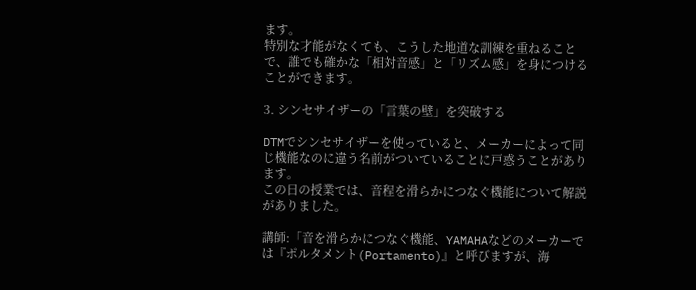ます。
特別な才能がなくても、こうした地道な訓練を重ねることで、誰でも確かな「相対音感」と「リズム感」を身につけることができます。

3. シンセサイザーの「言葉の壁」を突破する

DTMでシンセサイザーを使っていると、メーカーによって同じ機能なのに違う名前がついていることに戸惑うことがあります。
この日の授業では、音程を滑らかにつなぐ機能について解説がありました。

講師:「音を滑らかにつなぐ機能、YAMAHAなどのメーカーでは『ポルタメント(Portamento)』と呼びますが、海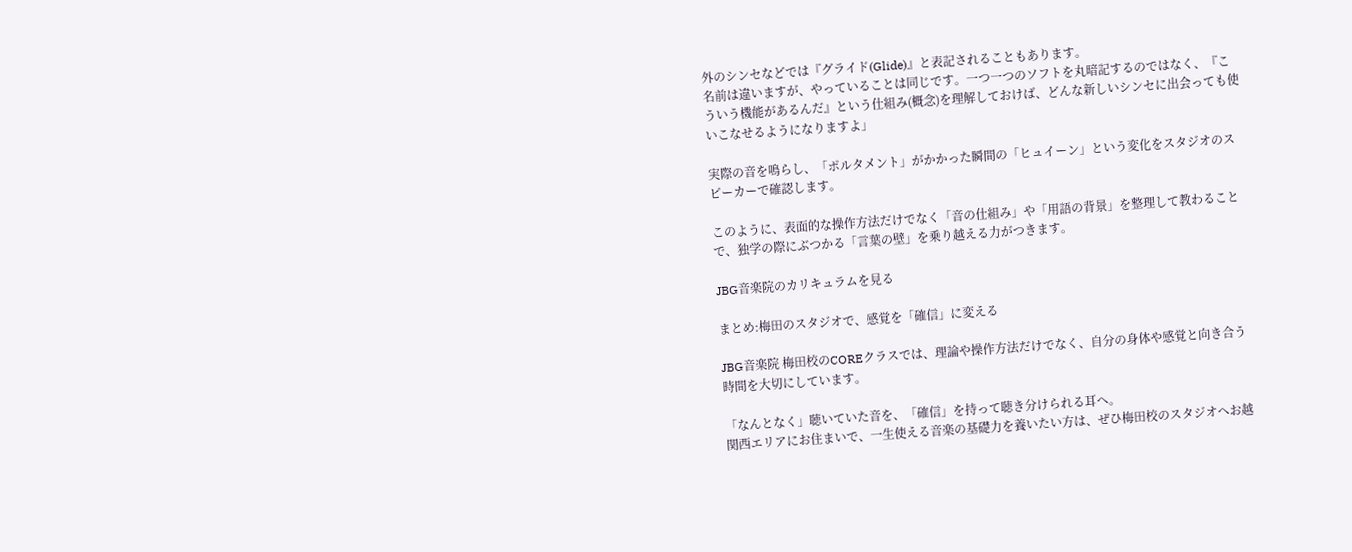外のシンセなどでは『グライド(Glide)』と表記されることもあります。
名前は違いますが、やっていることは同じです。一つ一つのソフトを丸暗記するのではなく、『こういう機能があるんだ』という仕組み(概念)を理解しておけば、どんな新しいシンセに出会っても使いこなせるようになりますよ」

実際の音を鳴らし、「ポルタメント」がかかった瞬間の「ヒュイーン」という変化をスタジオのスピーカーで確認します。

このように、表面的な操作方法だけでなく「音の仕組み」や「用語の背景」を整理して教わることで、独学の際にぶつかる「言葉の壁」を乗り越える力がつきます。

JBG音楽院のカリキュラムを見る

まとめ:梅田のスタジオで、感覚を「確信」に変える

JBG音楽院 梅田校のCOREクラスでは、理論や操作方法だけでなく、自分の身体や感覚と向き合う時間を大切にしています。

「なんとなく」聴いていた音を、「確信」を持って聴き分けられる耳へ。
関西エリアにお住まいで、一生使える音楽の基礎力を養いたい方は、ぜひ梅田校のスタジオへお越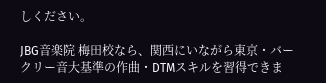しください。

JBG音楽院 梅田校なら、関西にいながら東京・バークリー音大基準の作曲・DTMスキルを習得できま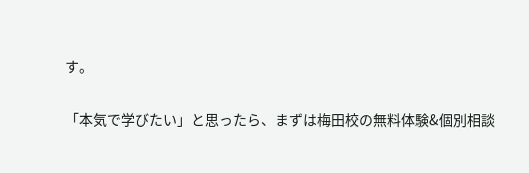す。

「本気で学びたい」と思ったら、まずは梅田校の無料体験&個別相談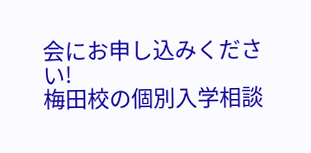会にお申し込みください!
梅田校の個別入学相談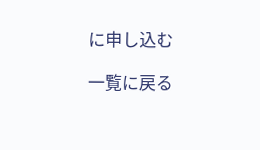に申し込む

一覧に戻る